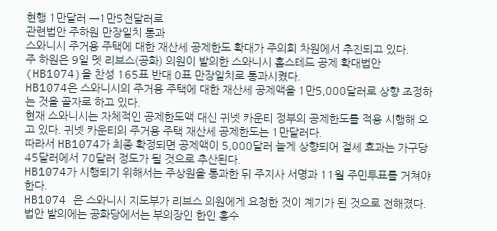현행 1만달러 →1만5천달러로
관련법안 주하원 만장일치 통과
스와니시 주거용 주택에 대한 재산세 공제한도 확대가 주의회 차원에서 추진되고 있다.
주 하원은 9일 멧 리브스(공화) 의원이 발의한 스와니시 홈스테드 공제 확대법안(HB1074)을 찬성 165표 반대 0표 만장일치로 통과시켰다.
HB1074은 스와니시의 주거용 주택에 대한 재산세 공제액을 1만5,000달러로 상향 조정하는 것을 골자로 하고 있다.
현재 스와니시는 자체적인 공제한도액 대신 귀넷 카운티 정부의 공제한도를 적용 시행해 오고 있다. 귀넷 카운티의 주거용 주택 재산세 공제한도는 1만달러다.
따라서 HB1074가 최종 확정되면 공제액이 5,000달러 늘게 상향되어 절세 효과는 가구당 45달러에서 70달러 정도가 될 것으로 추산된다.
HB1074가 시행되기 위해서는 주상원을 통과한 뒤 주지사 서명과 11월 주민투표를 거쳐야 한다.
HB1074 은 스와니시 지도부가 리브스 의원에게 요청한 것이 계기가 된 것으로 전해졌다.
법안 발의에는 공화당에서는 부의장인 한인 홍수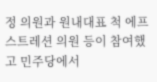정 의원과 원내대표 척 에프스트레션 의원 등이 참여했고 민주당에서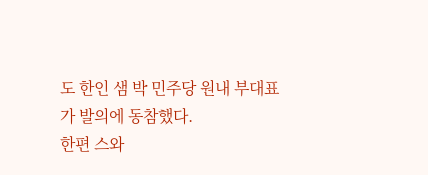도 한인 샘 박 민주당 원내 부대표가 발의에 동참했다.
한편 스와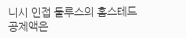니시 인접 둘루스의 홈스테드 공제액은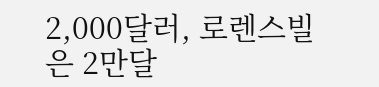2,000달러, 로렌스빌은 2만달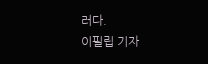러다.
이필립 기자